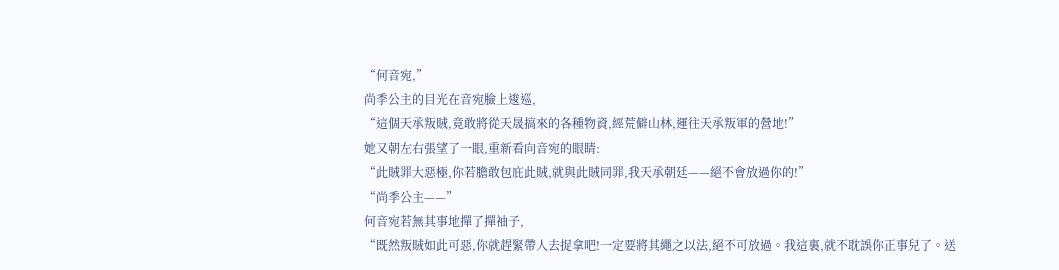“何音宛,”
尚季公主的目光在音宛臉上逡巡,
“這個天承叛賊,竟敢將從天晟搞來的各種物資,經荒僻山林,運往天承叛軍的營地!”
她又朝左右張望了一眼,重新看向音宛的眼睛:
“此賊罪大惡極,你若膽敢包庇此賊,就與此賊同罪,我天承朝廷——絕不會放過你的!”
“尚季公主——”
何音宛若無其事地撣了撣袖子,
“既然叛賊如此可惡,你就趕緊帶人去捉拿吧!一定要將其繩之以法,絕不可放過。我這裏,就不耽誤你正事兒了。送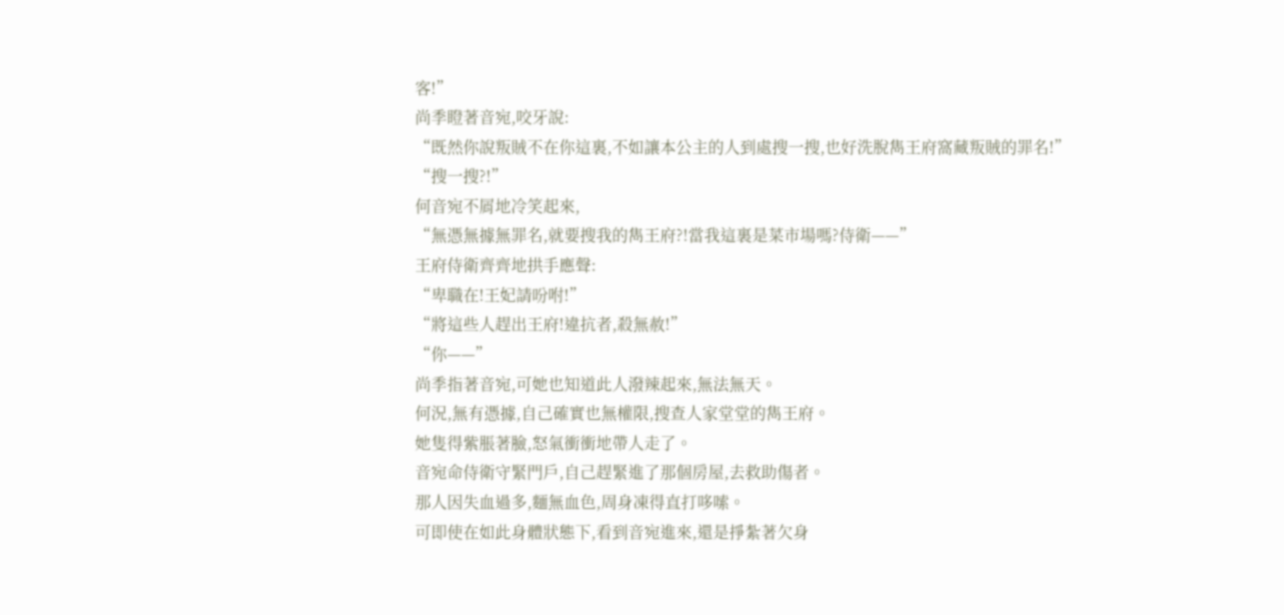客!”
尚季瞪著音宛,咬牙說:
“既然你說叛賊不在你這裏,不如讓本公主的人到處搜一搜,也好洗脫雋王府窩藏叛賊的罪名!”
“搜一搜?!”
何音宛不屑地冷笑起來,
“無憑無據無罪名,就要搜我的雋王府?!當我這裏是菜市場嗎?侍衛——”
王府侍衛齊齊地拱手應聲:
“卑職在!王妃請吩咐!”
“將這些人趕出王府!違抗者,殺無赦!”
“你——”
尚季指著音宛,可她也知道此人潑辣起來,無法無天。
何況,無有憑據,自己確實也無權限,搜查人家堂堂的雋王府。
她隻得紫脹著臉,怒氣衝衝地帶人走了。
音宛命侍衛守緊門戶,自己趕緊進了那個房屋,去救助傷者。
那人因失血過多,麵無血色,周身凍得直打哆嗦。
可即使在如此身體狀態下,看到音宛進來,還是掙紮著欠身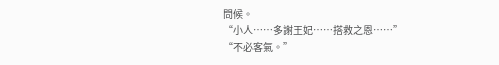問候。
“小人……多謝王妃……搭救之恩……”
“不必客氣。”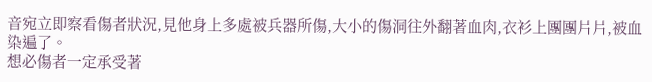音宛立即察看傷者狀況,見他身上多處被兵器所傷,大小的傷洞往外翻著血肉,衣衫上團團片片,被血染遍了。
想必傷者一定承受著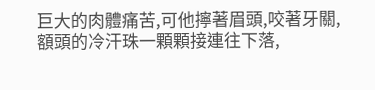巨大的肉體痛苦,可他擰著眉頭,咬著牙關,額頭的冷汗珠一顆顆接連往下落,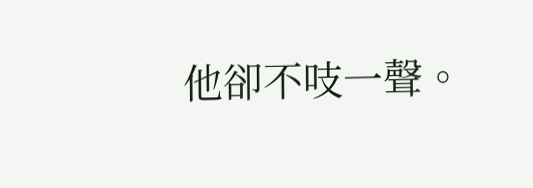他卻不吱一聲。